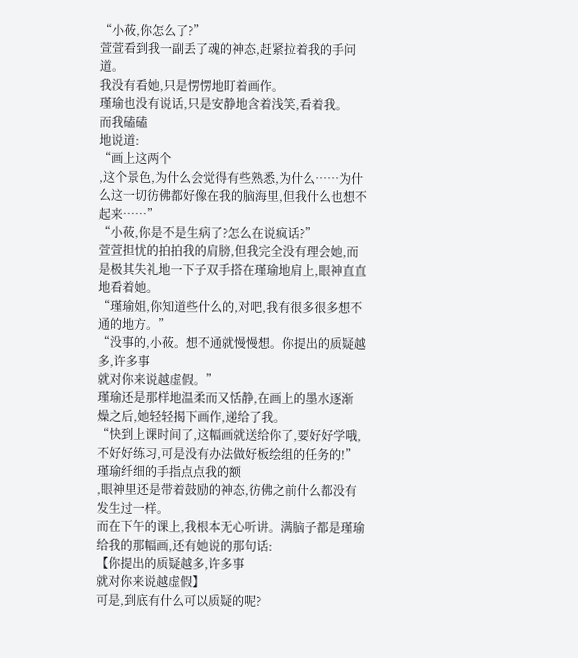“小莜,你怎么了?”
萱萱看到我一副丢了魂的神态,赶紧拉着我的手问道。
我没有看她,只是愣愣地盯着画作。
瑾瑜也没有说话,只是安静地含着浅笑,看着我。
而我磕磕
地说道:
“画上这两个
,这个景色,为什么会觉得有些熟悉,为什么……为什么这一切彷佛都好像在我的脑海里,但我什么也想不起来……”
“小莜,你是不是生病了?怎么在说疯话?”
萱萱担忧的拍拍我的肩膀,但我完全没有理会她,而是极其失礼地一下子双手搭在瑾瑜地肩上,眼神直直地看着她。
“瑾瑜姐,你知道些什么的,对吧,我有很多很多想不通的地方。”
“没事的,小莜。想不通就慢慢想。你提出的质疑越多,许多事
就对你来说越虚假。”
瑾瑜还是那样地温柔而又恬静,在画上的墨水逐渐
燥之后,她轻轻揭下画作,递给了我。
“快到上课时间了,这幅画就送给你了,要好好学哦,不好好练习,可是没有办法做好板绘组的任务的!”
瑾瑜纤细的手指点点我的额
,眼神里还是带着鼓励的神态,彷佛之前什么都没有发生过一样。
而在下午的课上,我根本无心听讲。满脑子都是瑾瑜给我的那幅画,还有她说的那句话:
【你提出的质疑越多,许多事
就对你来说越虚假】
可是,到底有什么可以质疑的呢?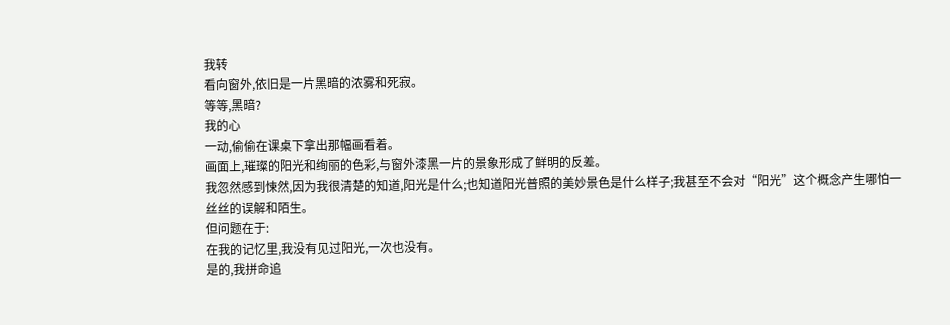我转
看向窗外,依旧是一片黑暗的浓雾和死寂。
等等,黑暗?
我的心
一动,偷偷在课桌下拿出那幅画看着。
画面上,璀璨的阳光和绚丽的色彩,与窗外漆黑一片的景象形成了鲜明的反差。
我忽然感到悚然,因为我很清楚的知道,阳光是什么;也知道阳光普照的美妙景色是什么样子;我甚至不会对“阳光”这个概念产生哪怕一丝丝的误解和陌生。
但问题在于:
在我的记忆里,我没有见过阳光,一次也没有。
是的,我拼命追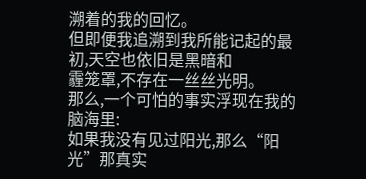溯着的我的回忆。
但即便我追溯到我所能记起的最初,天空也依旧是黑暗和
霾笼罩,不存在一丝丝光明。
那么,一个可怕的事实浮现在我的脑海里:
如果我没有见过阳光,那么“阳光”那真实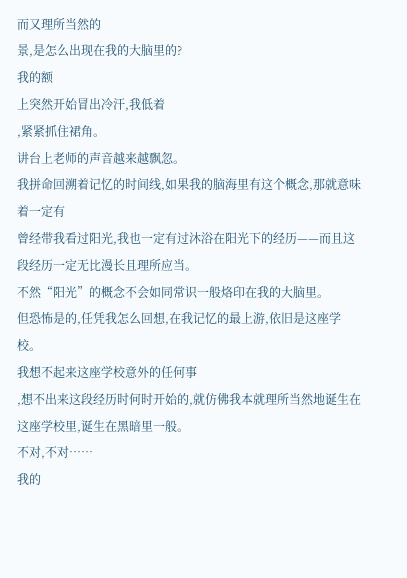而又理所当然的
景,是怎么出现在我的大脑里的?
我的额
上突然开始冒出冷汗,我低着
,紧紧抓住裙角。
讲台上老师的声音越来越飘忽。
我拼命回溯着记忆的时间线,如果我的脑海里有这个概念,那就意味着一定有
曾经带我看过阳光,我也一定有过沐浴在阳光下的经历——而且这段经历一定无比漫长且理所应当。
不然“阳光”的概念不会如同常识一般烙印在我的大脑里。
但恐怖是的,任凭我怎么回想,在我记忆的最上游,依旧是这座学校。
我想不起来这座学校意外的任何事
,想不出来这段经历时何时开始的,就仿佛我本就理所当然地诞生在这座学校里,诞生在黑暗里一般。
不对,不对……
我的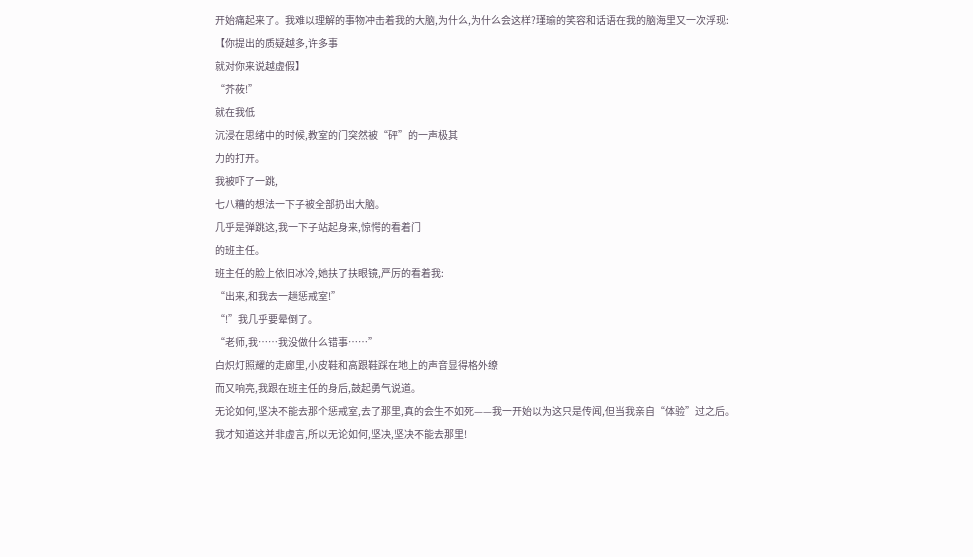开始痛起来了。我难以理解的事物冲击着我的大脑,为什么,为什么会这样?瑾瑜的笑容和话语在我的脑海里又一次浮现:
【你提出的质疑越多,许多事
就对你来说越虚假】
“芥莜!”
就在我低
沉浸在思绪中的时候,教室的门突然被“砰”的一声极其
力的打开。
我被吓了一跳,
七八糟的想法一下子被全部扔出大脑。
几乎是弹跳这,我一下子站起身来,惊愕的看着门
的班主任。
班主任的脸上依旧冰冷,她扶了扶眼镜,严厉的看着我:
“出来,和我去一趟惩戒室!”
“!”我几乎要晕倒了。
“老师,我……我没做什么错事……”
白炽灯照耀的走廊里,小皮鞋和高跟鞋踩在地上的声音显得格外缭
而又响亮,我跟在班主任的身后,鼓起勇气说道。
无论如何,坚决不能去那个惩戒室,去了那里,真的会生不如死——我一开始以为这只是传闻,但当我亲自“体验”过之后。
我才知道这并非虚言,所以无论如何,坚决,坚决不能去那里!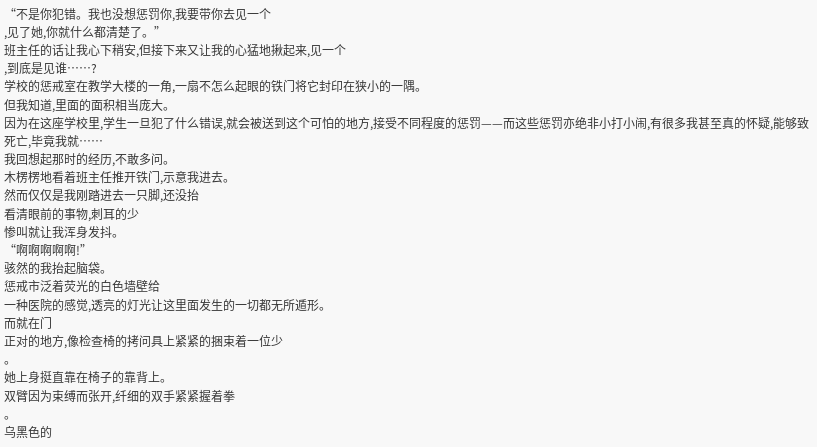“不是你犯错。我也没想惩罚你,我要带你去见一个
,见了她,你就什么都清楚了。”
班主任的话让我心下稍安,但接下来又让我的心猛地揪起来,见一个
,到底是见谁……?
学校的惩戒室在教学大楼的一角,一扇不怎么起眼的铁门将它封印在狭小的一隅。
但我知道,里面的面积相当庞大。
因为在这座学校里,学生一旦犯了什么错误,就会被送到这个可怕的地方,接受不同程度的惩罚——而这些惩罚亦绝非小打小闹,有很多我甚至真的怀疑,能够致
死亡,毕竟我就……
我回想起那时的经历,不敢多问。
木楞楞地看着班主任推开铁门,示意我进去。
然而仅仅是我刚踏进去一只脚,还没抬
看清眼前的事物,刺耳的少
惨叫就让我浑身发抖。
“啊啊啊啊啊!”
骇然的我抬起脑袋。
惩戒市泛着荧光的白色墙壁给
一种医院的感觉,透亮的灯光让这里面发生的一切都无所遁形。
而就在门
正对的地方,像检查椅的拷问具上紧紧的捆束着一位少
。
她上身挺直靠在椅子的靠背上。
双臂因为束缚而张开,纤细的双手紧紧握着拳
。
乌黑色的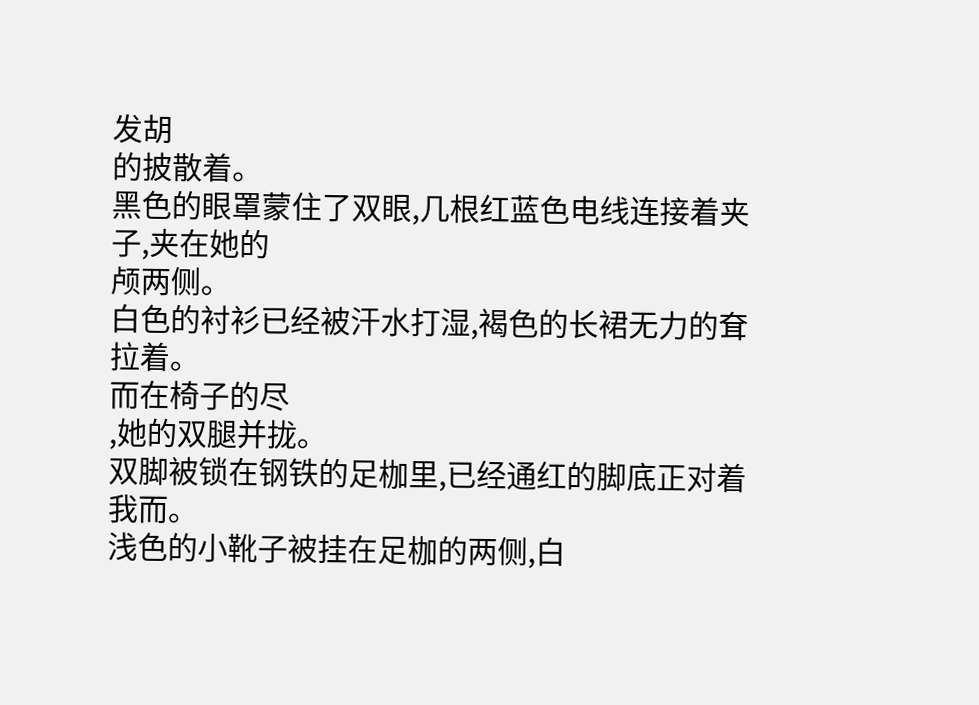发胡
的披散着。
黑色的眼罩蒙住了双眼,几根红蓝色电线连接着夹子,夹在她的
颅两侧。
白色的衬衫已经被汗水打湿,褐色的长裙无力的耷拉着。
而在椅子的尽
,她的双腿并拢。
双脚被锁在钢铁的足枷里,已经通红的脚底正对着我而。
浅色的小靴子被挂在足枷的两侧,白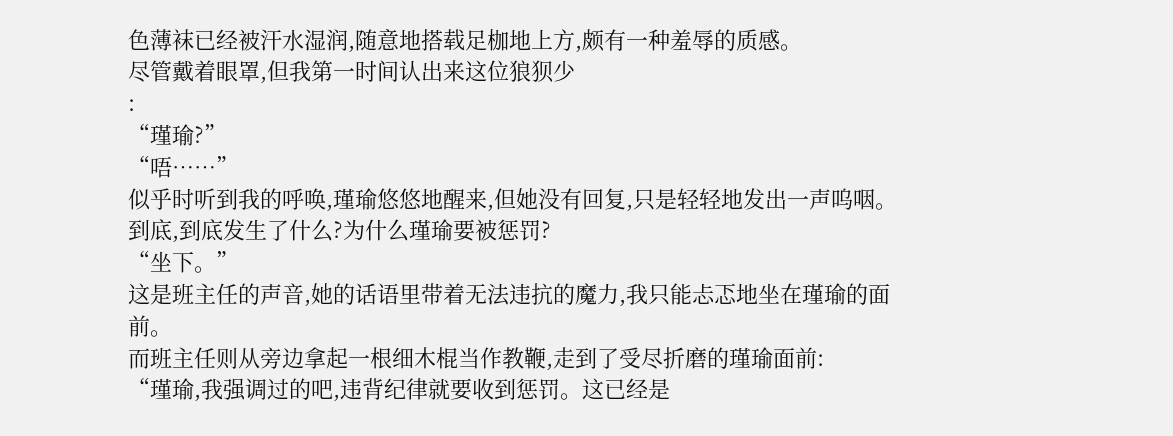色薄袜已经被汗水湿润,随意地搭载足枷地上方,颇有一种羞辱的质感。
尽管戴着眼罩,但我第一时间认出来这位狼狈少
:
“瑾瑜?”
“唔……”
似乎时听到我的呼唤,瑾瑜悠悠地醒来,但她没有回复,只是轻轻地发出一声呜咽。到底,到底发生了什么?为什么瑾瑜要被惩罚?
“坐下。”
这是班主任的声音,她的话语里带着无法违抗的魔力,我只能忐忑地坐在瑾瑜的面前。
而班主任则从旁边拿起一根细木棍当作教鞭,走到了受尽折磨的瑾瑜面前:
“瑾瑜,我强调过的吧,违背纪律就要收到惩罚。这已经是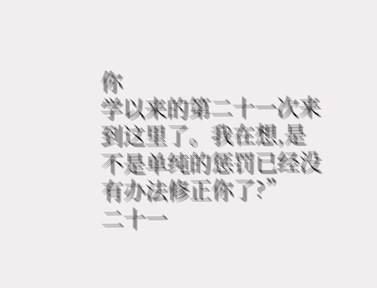你
学以来的第二十一次来到这里了。我在想,是不是单纯的惩罚已经没有办法修正你了?”
二十一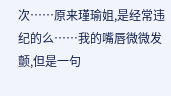次……原来瑾瑜姐,是经常违纪的么……我的嘴唇微微发颤,但是一句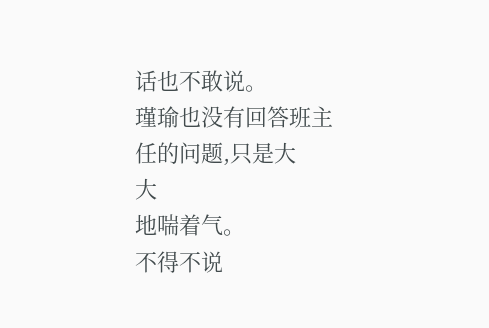话也不敢说。
瑾瑜也没有回答班主任的问题,只是大
大
地喘着气。
不得不说